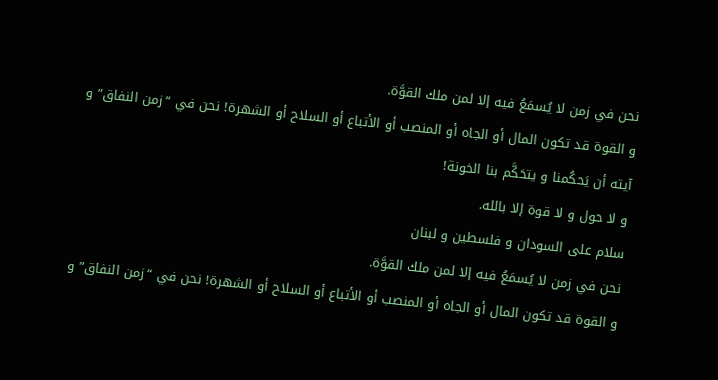نحن في زمن لا يُسمَعُ فيه إلا لمن ملك القوَّة.
و القوة قد تكون المال أو الجاه أو المنصب أو الأتباع أو السلاح أو الشهرة! نحن في “زمن النفاق” و آيته أن يَحكُمنا و يتحَكَّم بنا الخونة!
و لا حول و لا قوة إلا بالله.
سلام على السودان و فلسطين و لبنان
نحن في زمن لا يُسمَعُ فيه إلا لمن ملك القوَّة.
و القوة قد تكون المال أو الجاه أو المنصب أو الأتباع أو السلاح أو الشهرة! نحن في “زمن النفاق” و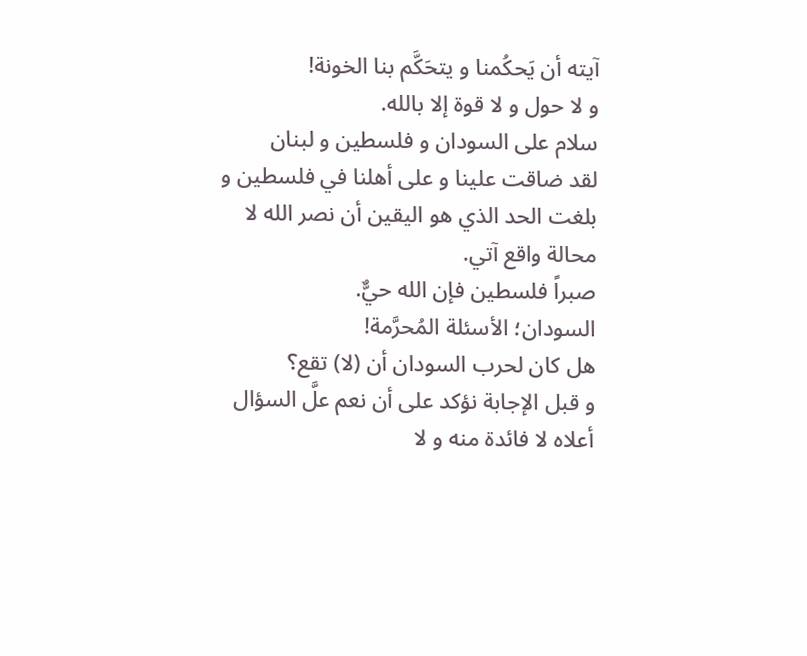آيته أن يَحكُمنا و يتحَكَّم بنا الخونة!
و لا حول و لا قوة إلا بالله.
سلام على السودان و فلسطين و لبنان
لقد ضاقت علينا و على أهلنا في فلسطين و بلغت الحد الذي هو اليقين أن نصر الله لا محالة واقع آتي.
صبراً فلسطين فإن الله حيٌّ.
السودان؛ الأسئلة المُحرَّمة!
هل كان لحرب السودان أن (لا) تقع؟
و قبل الإجابة نؤكد على أن نعم علَّ السؤال أعلاه لا فائدة منه و لا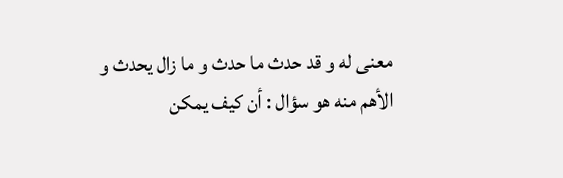معنى له و قد حدث ما حدث و ما زال يحدث و الأهم منه هو سؤال : أن كيف يمكن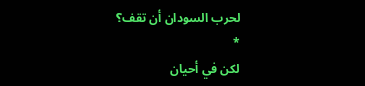لحرب السودان أن تقف؟
*
لكن في أحيان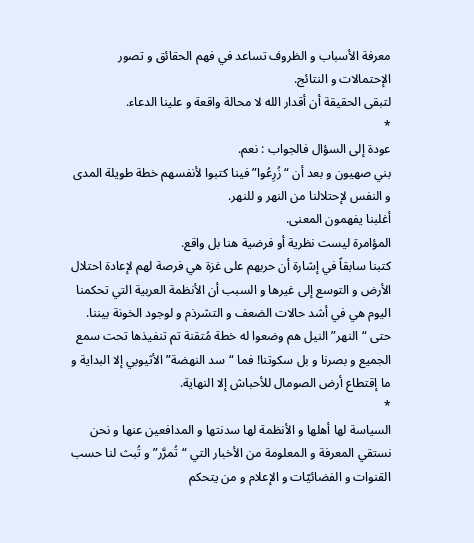معرفة الأسباب و الظروف تساعد في فهم الحقائق و تصور الإحتمالات و النتائج.
لتبقى الحقيقة أن أقدار الله لا محالة واقعة و علينا الدعاء.
*
عودة إلى السؤال فالجواب : نعم.
بني صهيون و بعد أن “زُرِعُوا” فينا كتبوا لأنفسهم خطة طويلة المدى و النفس لإحتلالنا من النهر و للنهر.
أغلبنا يفهمون المعنى.
المؤامرة ليست نظرية أو فرضية هنا بل واقع.
كتبنا سابقاً في إشارة أن حربهم على غزة هي فرصة لهم لإعادة احتلال الأرض و التوسع إلى غيرها و السبب أن الأنظمة العربية التي تحكمنا اليوم هي في أشد حالات الضعف و التشرذم و لوجود الخونة بيننا.
حتى “النهر” النيل هم وضعوا له خطة مُتقنة تم تنفيذها تحت سمع الجميع و بصرنا و بل سكوتنا! فما “سد النهضة” الأثيوبي إلا البداية و ما إقتطاع أرض الصومال للأحباش إلا النهاية.
*
السياسة لها أهلها و الأنظمة لها سدنتها و المدافعين عنها و نحن نستقي المعرفة و المعلومة من الأخبار التي “تُمرَّر” و تُبث لنا حسب القنوات و الفضائيّات و الإعلام و من يتحكم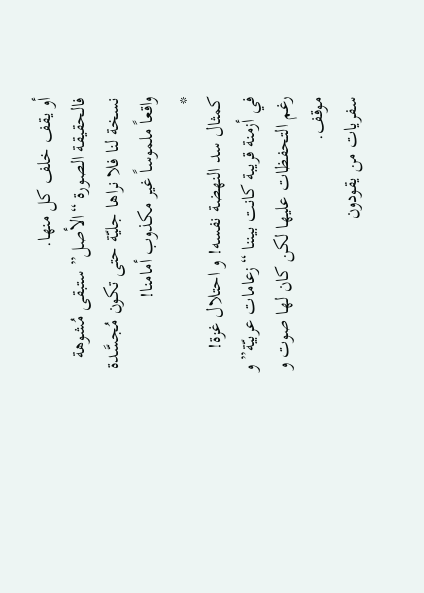أو يقف خلف كل منها.
فالحقيقة الصورة “الأصل” ستبقى مُشوهة نسخة لنا فلا نراها جليّة حتى تكون مُجسَّدة واقعاً ملموساً غير مكذوب أمامنا!
*
كمثال سد النهضة نفسه! و احتلال غزة!
في أزمنة قريبة كانت بيننا “زعامات عربيّة” و رغم التحفظات عليها لكن كان لها صوت و موقف.
سفريات من يقودون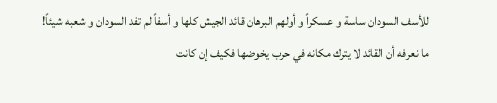للأسف السودان ساسة و عسكراً و أولهم البرهان قائد الجيش كلها و أسفاً لم تفد السودان و شعبه شيئاً!
ما نعرفه أن القائد لا يترك مكانه في حرب يخوضها فكيف إن كانت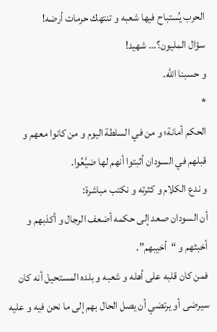الحرب يُستباح فيها شعبه و تنتهك حرمات أرضه!
سؤال المليون؟… شهيد!
و حسبنا الله.
*
الحكم أمانة؛ و من في السلطة اليوم و من كانوا معهم و قبلهم في السودان أثبتوا أنهم لها ضيَّعُوا.
و ندع الكلام و كثرته و نكتب مباشرة:
أن السودان صعد إلى حكمه أضعف الرجال و أكذبهم و أخبثهم و “أخيبهم”.
فمن كان قلبه على أهله و شعبه و بلده المستحيل أنه كان سيرضى أو يرتضي أن يصل الحال بهم إلى ما نحن فيه و عليه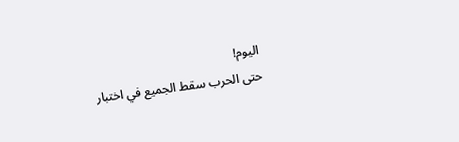اليوم!
حتى الحرب سقط الجميع في اختبار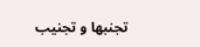تجنبها و تجنيب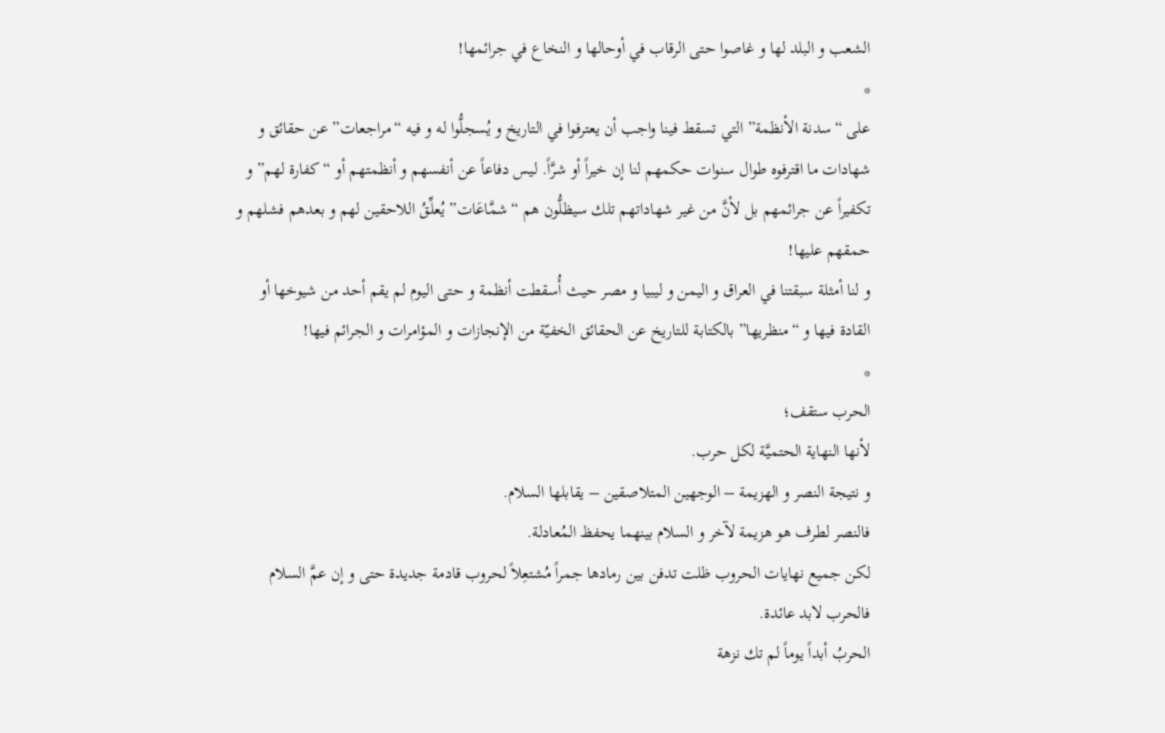الشعب و البلد لها و غاصوا حتى الرقاب في أوحالها و النخاع في جرائمها!
*
على “سدنة الأنظمة” التي تسقط فينا واجب أن يعترفوا في التاريخ و يُسجلُّوا له و فيه “مراجعات” عن حقائق و شهادات ما اقترفوه طوال سنوات حكمهم لنا إن خيراً أو شرَّاً. ليس دفاعاً عن أنفسهم و أنظمتهم أو “كفارة لهم” و تكفيراً عن جرائمهم بل لأنَّ من غير شهاداتهم تلك سيظلُّون هم “شمَّاعَات” يُعلِّقُ اللاحقين لهم و بعدهم فشلهم و حمقهم عليها!
و لنا أمثلة سبقتنا في العراق و اليمن و ليبيا و مصر حيث أُسقطت أنظمة و حتى اليوم لم يقم أحد من شيوخها أو القادة فيها و “منظريها” بالكتابة للتاريخ عن الحقائق الخفيّة من الإنجازات و المؤامرات و الجرائم فيها!
*
الحرب ستقف؛
لأنها النهاية الحتميَّة لكل حرب.
و نتيجة النصر و الهزيمة – الوجهين المتلاصقين – يقابلها السلام.
فالنصر لطرف هو هزيمة لآخر و السلام بينهما يحفظ المُعادلة.
لكن جميع نهايات الحروب ظلت تدفن بين رمادها جمراً مُشتعِلاً لحروب قادمة جديدة حتى و إن عمَّ السلام فالحرب لابد عائدة.
الحربُ أبداً يوماً لم تك نزهة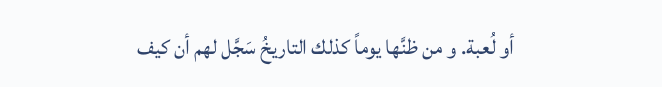أو لُعبة. و من ظنَّها يوماً كذلك التاريخُ سَجَّل لهم أن كيف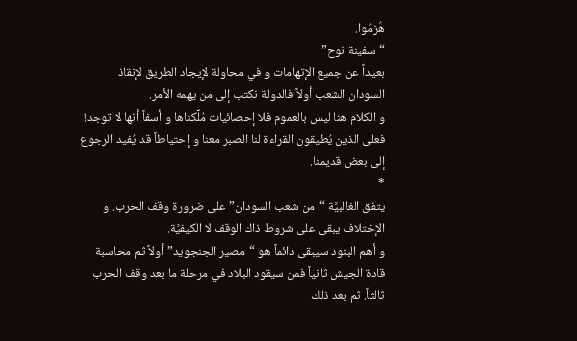هُزمُوا.
“سفينة نوح”
بعيداً عن جميع الإتهامات و في محاولة لإيجاد الطريق لإنقاذ السودان الشعب أولاً فالدولة نكتب إلى من يهمه الأمر.
و الكلام هنا ليس بالعموم فلا إحصائيات مُلِّكناها و أسفاً أنها لا توجد!
فعلى الذين يُطيقون القراءة لنا الصبر معنا و إحتياطاً قد يُفيد الرجوع إلى بعض قديمنا.
*
يتفق الغالبيَّة “من شعب السودان” على ضرورة وقف الحرب. و الإختلاف يبقى على شروط ذاك الوقف لا الكيفيَّة.
و أهم البنود سيبقى دائماً هو “مصير الجنجويد” أولاً ثم محاسبة قادة الجيش ثانياً فمن سيقود البلاد في مرحلة ما بعد وقف الحرب ثالثاً. ثم بعد ذلك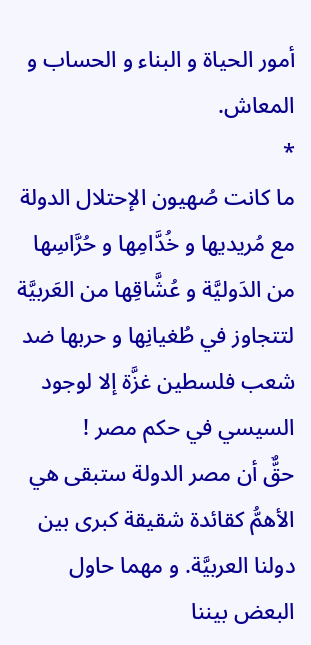أمور الحياة و البناء و الحساب و المعاش.
*
ما كانت صُهيون الإحتلال الدولة مع مُريديها و خُدَّامِها و حُرَّاسِها من الدَوليَّة و عُشَّاقِها من العَربيَّة لتتجاوز في طُغيانِها و حربها ضد شعب فلسطين غزَّة إلا لوجود السيسي في حكم مصر !
حقٌّ أن مصر الدولة ستبقى هي الأهمُّ كقائدة شقيقة كبرى بين دولنا العربيَّة. و مهما حاول البعض بيننا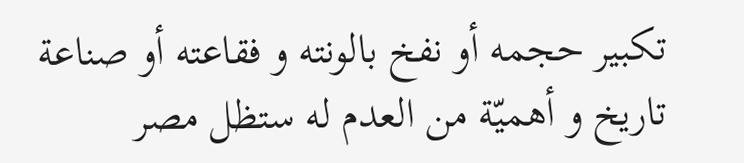تكبير حجمه أو نفخ بالونته و فقاعته أو صناعة تاريخ و أهميّة من العدم له ستظل مصر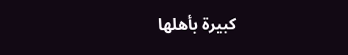كبيرة بأهلها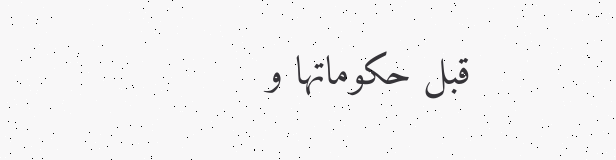قبل حكوماتها و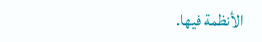الأنظمة فيها.